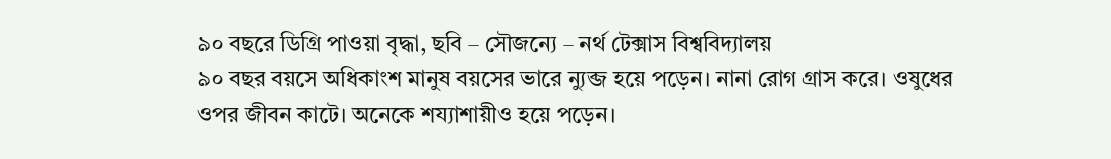৯০ বছরে ডিগ্রি পাওয়া বৃদ্ধা, ছবি – সৌজন্যে – নর্থ টেক্সাস বিশ্ববিদ্যালয়
৯০ বছর বয়সে অধিকাংশ মানুষ বয়সের ভারে ন্যুব্জ হয়ে পড়েন। নানা রোগ গ্রাস করে। ওষুধের ওপর জীবন কাটে। অনেকে শয্যাশায়ীও হয়ে পড়েন।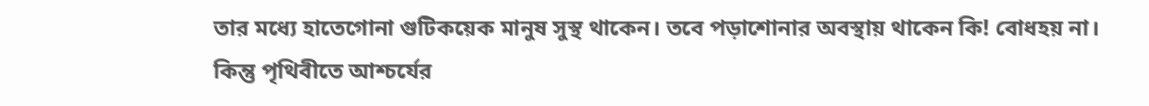তার মধ্যে হাতেগোনা গুটিকয়েক মানুষ সুস্থ থাকেন। তবে পড়াশোনার অবস্থায় থাকেন কি! বোধহয় না। কিন্তু পৃথিবীতে আশ্চর্যের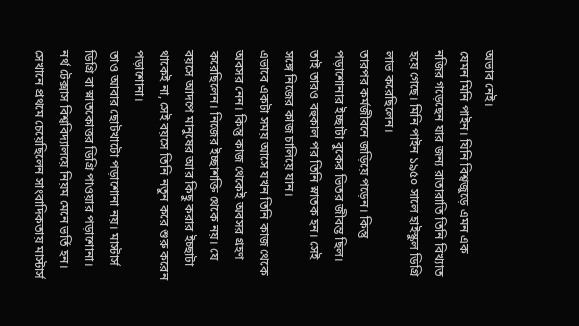অভাব নেই।
যেমন মিনি পাইন। যিনি বিশ্বজুড়ে এমন এক নজির গড়েছেন যার জন্য রাতারাতি তিনি বিখ্যাত হয়ে গেছে। মিনি পাইন ১৯৫০ সালে হাইস্কুল ডিগ্রি লাভ করেছিলেন।
তারপর কর্মজীবনে জড়িয়ে পড়েন। কিন্তু পড়াশোনার ইচ্ছাটা বুকের ভিতর জীবন্ত ছিল। তাই তারও বহুকাল পর তিনি স্নাতক হন। সেই সঙ্গে নিজের কাজ চালিয়ে যান।
এভাবে একটা সময় আসে যখন তিনি কাজ থেকে অবসর নেন। কিন্তু কাজ থেকেই অবসর গ্রহণ করেছিলেন। নিজের ইচ্ছাশক্তি থেকে নয়। যে বয়সে আদপে মানুষের আর কিছু করার ইচ্ছাটা থাকেই না, সেই বয়সে তিনি নতুন করে শুরু করেন পড়াশোনা।
তাও আবার ছোটখাটো পড়াশোনা নয়। মাস্টার্স ডিগ্রি বা স্নাতকোত্তর ডিগ্রি পাওয়ার পড়াশোনা। নর্থ টেক্সাস বিশ্ববিদ্যালয়ে নিয়ম মেনে ভর্তি হন।
সেখানে প্রথমে চেয়েছিলেন সাংবাদিকতায় মাস্টার্স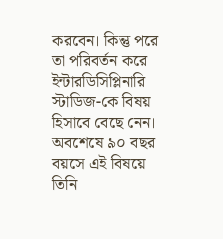করবেন। কিন্তু পরে তা পরিবর্তন করে ইন্টারডিসিপ্লিনারি স্টাডিজ-কে বিষয় হিসাবে বেছে নেন। অবশেষে ৯০ বছর বয়সে এই বিষয়ে তিনি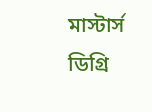মাস্টার্স ডিগ্রি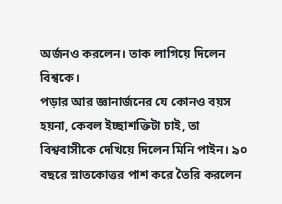অর্জনও করলেন। তাক লাগিয়ে দিলেন বিশ্বকে।
পড়ার আর জ্ঞানার্জনের যে কোনও বয়স হয়না, কেবল ইচ্ছাশক্তিটা চাই, তা বিশ্ববাসীকে দেখিয়ে দিলেন মিনি পাইন। ৯০ বছরে স্নাতকোত্তর পাশ করে তৈরি করলেন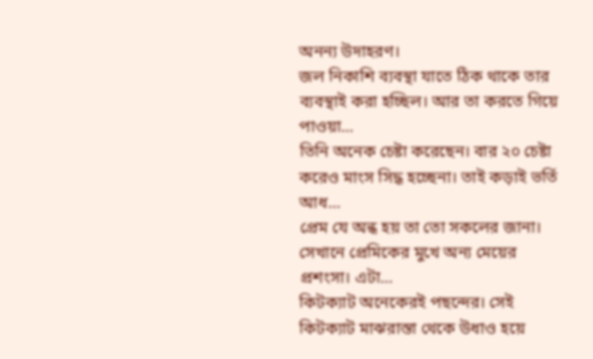অনন্য উদাহরণ।
জল নিকাশি ব্যবস্থা যাতে ঠিক থাকে তার ব্যবস্থাই করা হচ্ছিল। আর তা করতে গিয়ে পাওয়া…
তিনি অনেক চেষ্টা করেছেন। বার ২০ চেষ্টা করেও মাংস সিদ্ধ হচ্ছেনা। তাই কড়াই ভর্তি আধ…
প্রেম যে অন্ধ হয় তা তো সকলের জানা। সেখানে প্রেমিকের মুখে অন্য মেয়ের প্রশংসা। এটা…
কিটক্যাট অনেকেরই পছন্দের। সেই কিটক্যাট মাঝরাস্তা থেকে উধাও হয়ে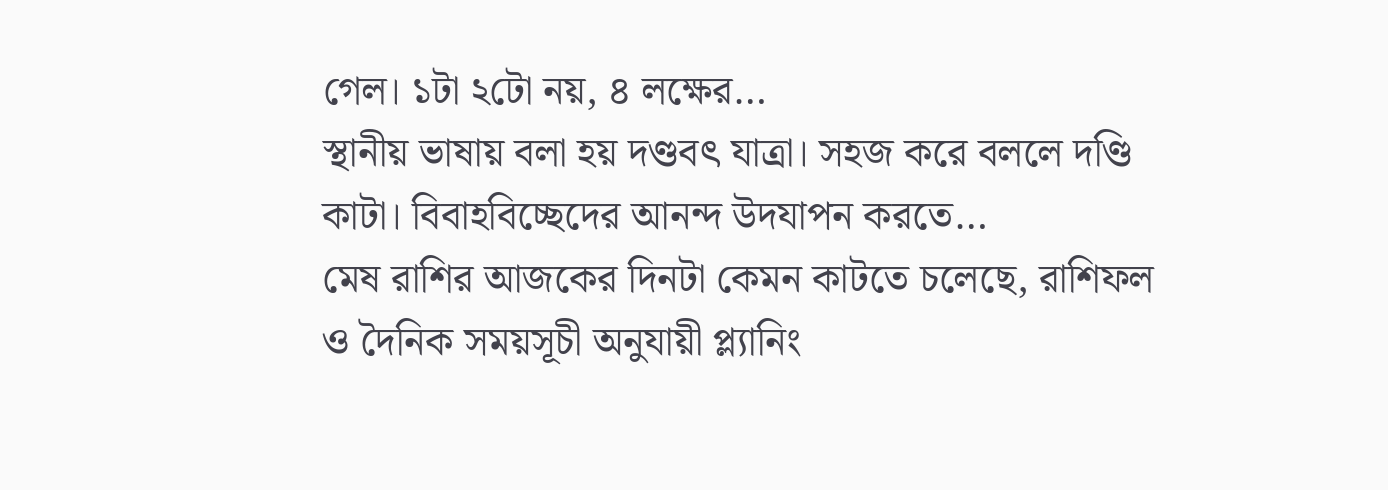গেল। ১টা ২টো নয়, ৪ লক্ষের…
স্থানীয় ভাষায় বলা হয় দণ্ডবৎ যাত্রা। সহজ করে বললে দণ্ডি কাটা। বিবাহবিচ্ছেদের আনন্দ উদযাপন করতে…
মেষ রাশির আজকের দিনটা কেমন কাটতে চলেছে, রাশিফল ও দৈনিক সময়সূচী অনুযায়ী প্ল্যানিং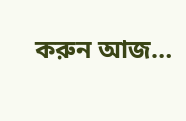করুন আজ…